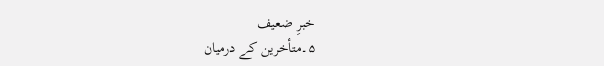خبرِ ضعیف
۵۔متأخرین کے درمیان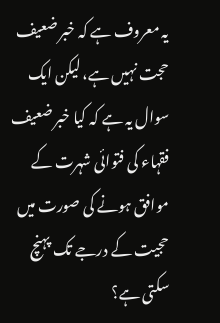یہ معروف ہے کہ خبر ضعیف حجت نہیں ہے، لیکن ایک سوال یہ ہے کہ کیا خبر ضعیف فقہاء کی فتوائی شہرت کے موافق ہونے کی صورت میں حجیت کے درجے تک پہنچ سکتی ہے؟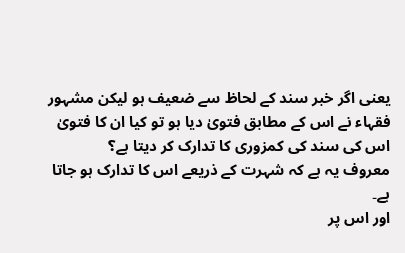یعنی اگر خبر سند کے لحاظ سے ضعیف ہو لیکن مشہور فقہاء نے اس کے مطابق فتویٰ دیا ہو تو کیا ان کا فتویٰ اس کی سند کی کمزوری کا تدارک کر دیتا ہے؟
معروف یہ ہے کہ شہرت کے ذریعے اس کا تدارک ہو جاتا ہے۔
اور اس پر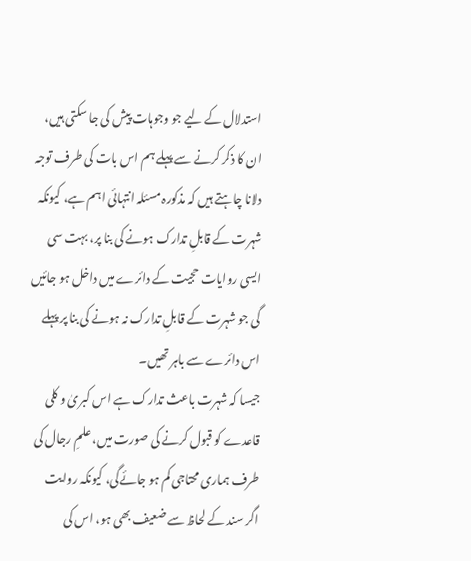استدلال کے لیے جو وجوہات پیش کی جا سکتی ہیں، ان کا ذکر کرنے سے پہلے ہم اس بات کی طرف توجہ دلانا چاہتے ہیں کہ مذکورہ مسئلہ انتہائی اہم ہے، کیونکہ شہرت کے قابلِ تدارک ہونے کی بنا پر، بہت سی ایسی روایات حجیت کے دائرے میں داخل ہو جائیں گی جو شہرت کے قابلِ تدارک نہ ہونے کی بنا پر پہلے اس دائرے سے باہر تھیں۔
جیسا کہ شہرت باعث تدارک ہے اس کبریٰ و کلی قاعدے کو قبول کرنے کی صورت میں، علمِ رجال کی طرف ہماری محتاجی کم ہو جائےگی، کیونکہ روایت اگر سند کے لحاظ سے ضعیف بھی ہو، اس کی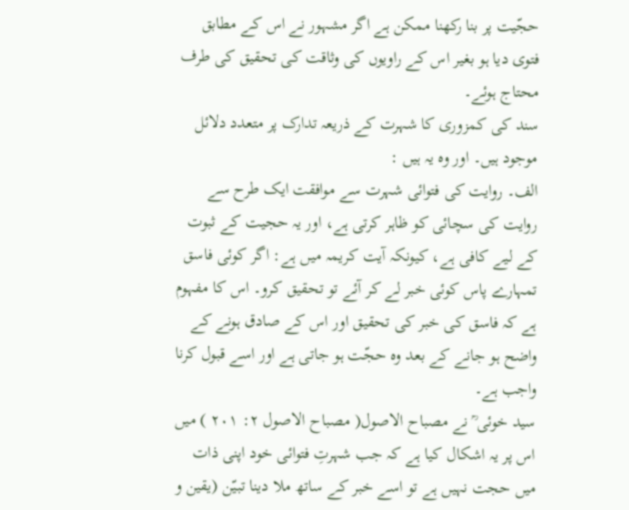حجّیت پر بنا رکھنا ممکن ہے اگر مشہور نے اس کے مطابق فتوی دیا ہو بغیر اس کے راویوں کی وثاقت کی تحقیق کی طرف محتاج ہوئے۔
سند کی کمزوری کا شہرت کے ذریعہ تدارک پر متعدد دلائل موجود ہیں۔ اور وہ یہ ہیں :
الف۔ روایت کی فتوائی شہرت سے موافقت ایک طرح سے روایت کی سچائی کو ظاہر کرتی ہے، اور یہ حجیت کے ثبوت کے لیے کافی ہے، کیونکہ آیت کریمہ میں ہے: اگر کوئی فاسق تمہارے پاس کوئی خبر لے کر آئے تو تحقیق کرو۔ اس کا مفہوم ہے کہ فاسق کی خبر کی تحقیق اور اس کے صادق ہونے کے واضح ہو جانے کے بعد وہ حجّت ہو جاتی ہے اور اسے قبول کرنا واجب ہے۔
سید خوئی ؒ نے مصباح الاصول( مصباح الاصول ۲: ۲۰۱ ) میں اس پر یہ اشکال کیا ہے کہ جب شہرتِ فتوائی خود اپنی ذات میں حجت نہیں ہے تو اسے خبر کے ساتھ ملا دینا تبیّن (یقین و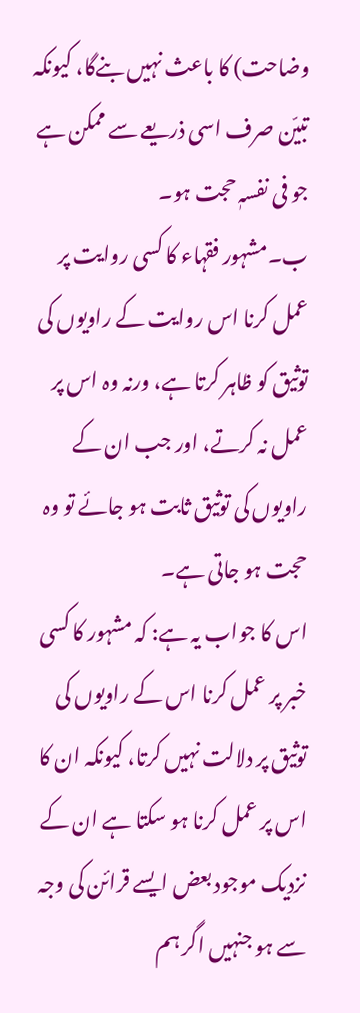وضاحت) کا باعث نہیں بنےگا، کیونکہ تبیّن صرف اسی ذریعے سے ممکن ہے جو فی نفسہٖ حجت ہو۔
ب۔مشہور فقہاء کا کسی روایت پر عمل کرنا اس روایت کے راویوں کی توثیق کو ظاہر کرتا ہے، ورنہ وہ اس پر عمل نہ کرتے، اور جب ان کے راویوں کی توثیق ثابت ہو جائے تو وہ حجت ہو جاتی ہے۔
اس کا جواب یہ ہے: کہ مشہور کا کسی خبر پر عمل کرنا اس کے راویوں کی توثیق پر دلالت نہیں کرتا، کیونکہ ان کا اس پر عمل کرنا ہو سکتا ہے ان کے نزدیک موجود بعض ایسے قرائن کی وجہ سے ہو جنہیں اگر ہم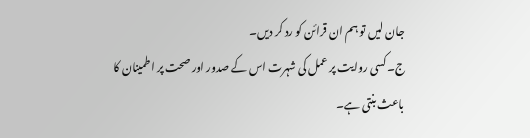جان لیں تو ہم ان قرائن کو رد کر دیں۔
ج۔کسی روایت پر عمل کی شہرت اس کے صدور اور صحت پر اطمینان کا باعث بنتی ہے۔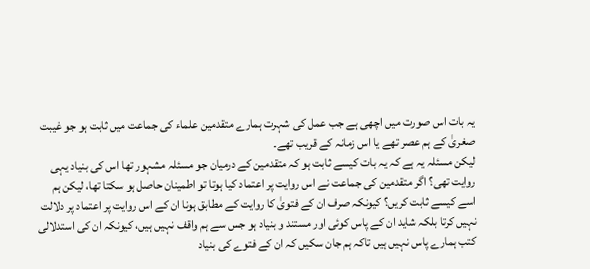یہ بات اس صورت میں اچھی ہے جب عمل کی شہرت ہمارے متقدمین علماء کی جماعت میں ثابت ہو جو غیبت صغریٰ کے ہم عصر تھے یا اس زمانہ کے قریب تھے۔
لیکن مسئلہ یہ ہے کہ یہ بات کیسے ثابت ہو کہ متقدمین کے درمیان جو مسئلہ مشہور تھا اس کی بنیاد یہی روایت تھی؟ اگر متقدمین کی جماعت نے اس روایت پر اعتماد کیا ہوتا تو اطمینان حاصل ہو سکتا تھا، لیکن ہم اسے کیسے ثابت کریں؟ کیونکہ صرف ان کے فتویٰ کا روایت کے مطابق ہونا ان کے اس روایت پر اعتماد پر دلالت نہیں کرتا بلکہ شاید ان کے پاس کوئی اور مستند و بنیاد ہو جس سے ہم واقف نہیں ہیں، کیونکہ ان کی استدلالی کتب ہمارے پاس نہیں ہیں تاکہ ہم جان سکیں کہ ان کے فتوے کی بنیاد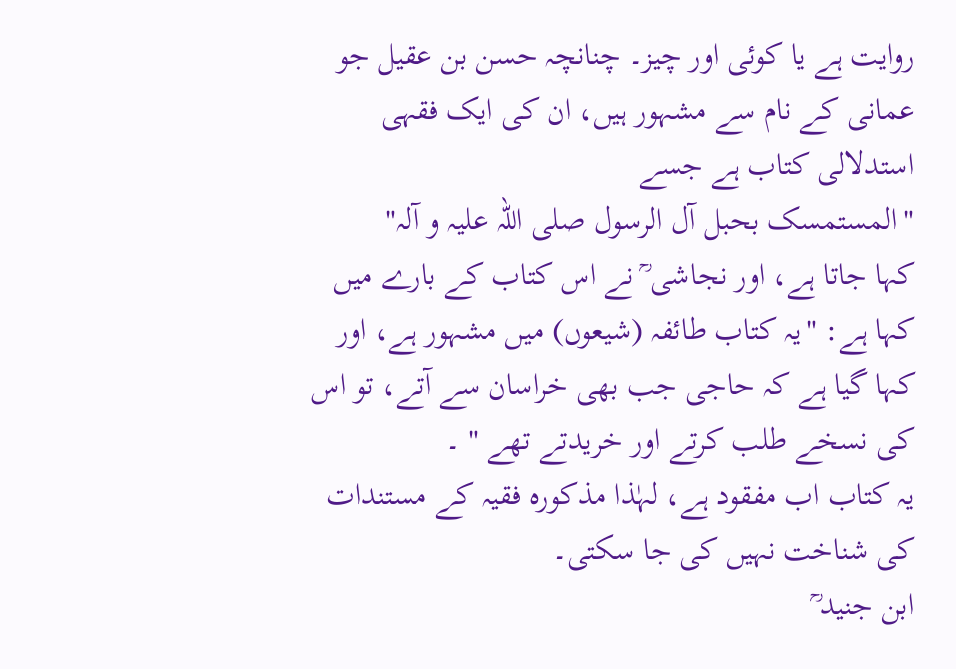روایت ہے یا کوئی اور چیز۔ چنانچہ حسن بن عقیل جو عمانی کے نام سے مشہور ہیں، ان کی ایک فقہی استدلالی کتاب ہے جسے
"المستمسک بحبل آل الرسول صلی اللہ علیہ و آلہ"
کہا جاتا ہے، اور نجاشی ؒ نے اس کتاب کے بارے میں کہا ہے: "یہ کتاب طائفہ (شیعوں) میں مشہور ہے، اور کہا گیا ہے کہ حاجی جب بھی خراسان سے آتے، تو اس کی نسخے طلب کرتے اور خریدتے تھے " ۔
یہ کتاب اب مفقود ہے، لہٰذا مذکورہ فقیہ کے مستندات کی شناخت نہیں کی جا سکتی۔
ابن جنید ؒ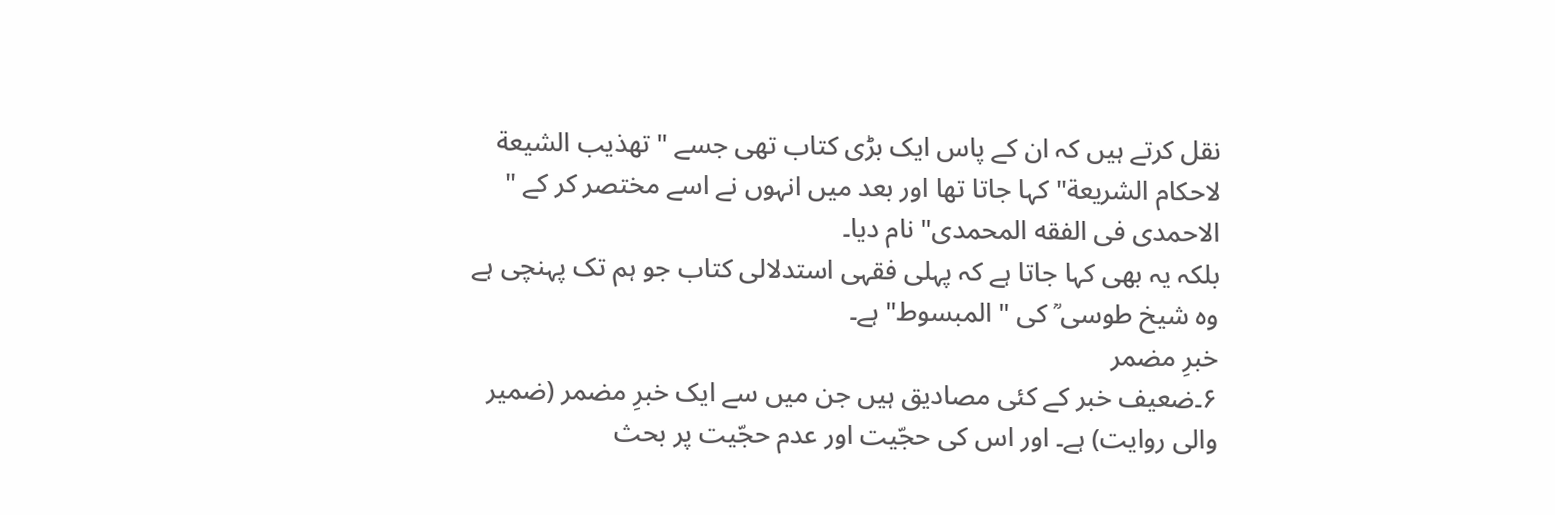نقل کرتے ہیں کہ ان کے پاس ایک بڑی کتاب تھی جسے " تھذیب الشیعة لاحکام الشریعة" کہا جاتا تھا اور بعد میں انہوں نے اسے مختصر کر کے " الاحمدی فی الفقه المحمدی" نام دیا۔
بلکہ یہ بھی کہا جاتا ہے کہ پہلی فقہی استدلالی کتاب جو ہم تک پہنچی ہے وہ شیخ طوسی ؒ کی " المبسوط" ہے۔
خبرِ مضمر
۶۔ضعیف خبر کے کئی مصادیق ہیں جن میں سے ایک خبرِ مضمر (ضمیر والی روایت) ہے۔ اور اس کی حجّیت اور عدم حجّیت پر بحث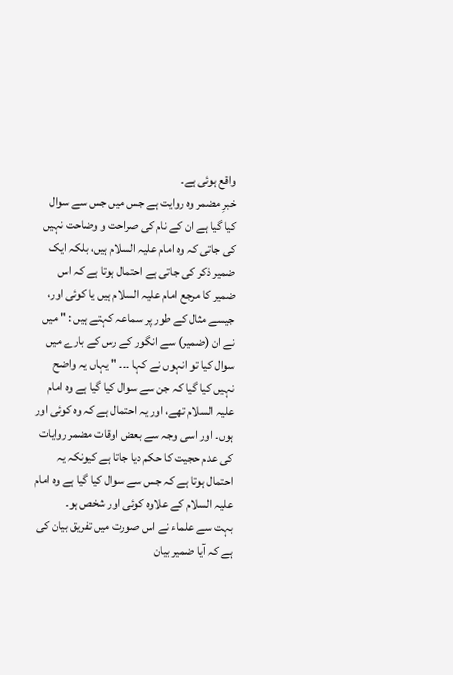واقع ہوئی ہے۔
خبرِ مضمر وہ روایت ہے جس میں جس سے سوال کیا گیا ہے ان کے نام کی صراحت و وضاحت نہیں کی جاتی کہ وہ امام علیہ السلام ہیں، بلکہ ایک ضمیر ذکر کی جاتی ہے احتمال ہوتا ہے کہ اس ضمیر کا مرجع امام علیہ السلام ہیں یا کوئی اور، جیسے مثال کے طور پر سماعہ کہتے ہیں : " میں نے ان (ضمیر) سے انگور کے رس کے بارے میں سوال کیا تو انہوں نے کہا ۔۔۔ " یہاں یہ واضح نہیں کیا گیا کہ جن سے سوال کیا گیا ہے وہ امام علیہ السلام تھے، اور یہ احتمال ہے کہ وہ کوئی اور ہوں۔ اور اسی وجہ سے بعض اوقات مضمر روایات کی عدم حجیت کا حکم دیا جاتا ہے کیونکہ یہ احتمال ہوتا ہے کہ جس سے سوال کیا گیا ہے وہ امام علیہ السلام کے علاوہ کوئی اور شخص ہو۔
بہت سے علماء نے اس صورت میں تفریق بیان کی ہے کہ آیا ضمیر بیان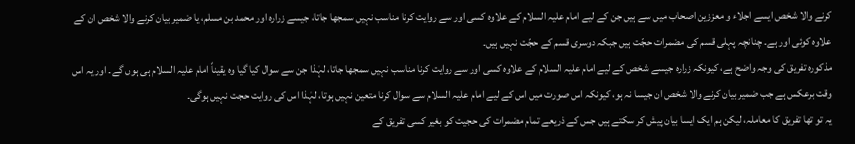کرنے والا شخص ایسے اجلاء و معززین اصحاب میں سے ہیں جن کے لیے امام علیہ السلام کے علاوہ کسی اور سے روایت کرنا مناسب نہیں سمجھا جاتا، جیسے زرارہ اور محمد بن مسلم، یا ضمیر بیان کرنے والا شخص ان کے علاوہ کوئی اور ہے۔ چنانچہ پہلی قسم کی مضمرات حجّت ہیں جبکہ دوسری قسم کے حجّت نہیں ہیں۔
مذکورہ تفریق کی وجہ واضح ہے، کیونکہ زرارہ جیسے شخص کے لیے امام علیہ السلام کے علاوہ کسی اور سے روایت کرنا مناسب نہیں سمجھا جاتا، لہٰذا جن سے سوال کیا گیا وہ یقیناً امام علیہ السلام ہی ہوں گے۔ اور یہ اس وقت برعکس ہے جب ضمیر بیان کرنے والا شخص ان جیسا نہ ہو، کیونکہ اس صورت میں اس کے لیے امام علیہ السلام سے سوال کرنا متعین نہیں ہوتا، لہٰذا اس کی روایت حجت نہیں ہوگی۔
یہ تو تھا تفریق کا معاملہ، لیکن ہم ایک ایسا بیان پیش کر سکتے ہیں جس کے ذریعے تمام مضمرات کی حجیت کو بغیر کسی تفریق کے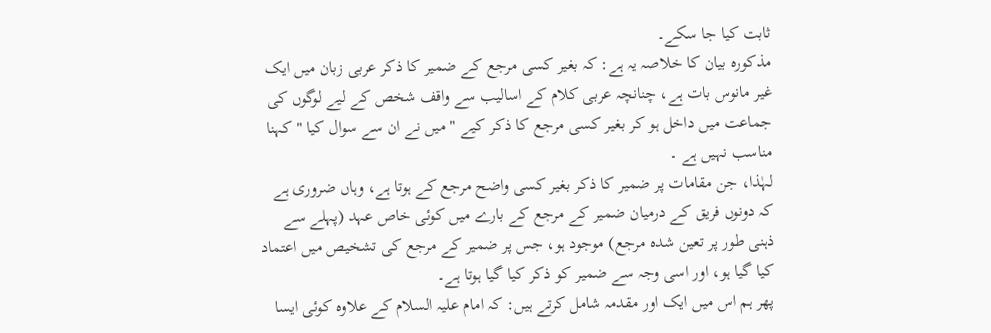ثابت کیا جا سکے۔
مذکورہ بیان کا خلاصہ یہ ہے: کہ بغیر کسی مرجع کے ضمیر کا ذکر عربی زبان میں ایک غیر مانوس بات ہے، چنانچہ عربی کلام کے اسالیب سے واقف شخص کے لیے لوگوں کی جماعت میں داخل ہو کر بغیر کسی مرجع کا ذکر کیے " میں نے ان سے سوال کیا " کہنا مناسب نہیں ہے ۔
لہٰذا، جن مقامات پر ضمیر کا ذکر بغیر کسی واضح مرجع کے ہوتا ہے، وہاں ضروری ہے کہ دونوں فریق کے درمیان ضمیر کے مرجع کے بارے میں کوئی خاص عہد (پہلے سے ذہنی طور پر تعین شدہ مرجع) موجود ہو، جس پر ضمیر کے مرجع کی تشخیص میں اعتماد کیا گیا ہو، اور اسی وجہ سے ضمیر کو ذکر کیا گیا ہوتا ہے۔
پھر ہم اس میں ایک اور مقدمہ شامل کرتے ہیں: کہ امام علیہ السلام کے علاوہ کوئی ایسا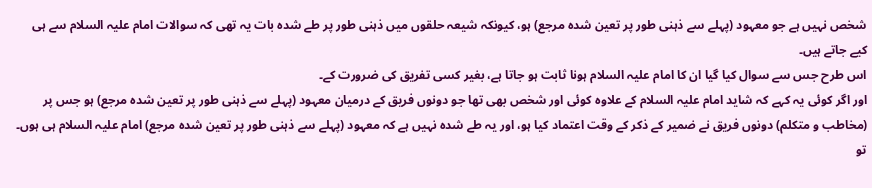شخص نہیں ہے جو معہود (پہلے سے ذہنی طور پر تعین شدہ مرجع) ہو، کیونکہ شیعہ حلقوں میں ذہنی طور پر طے شدہ بات یہ تھی کہ سوالات امام علیہ السلام سے ہی کیے جاتے ہیں۔
اس طرح جس سے سوال کیا گیا ان کا امام علیہ السلام ہونا ثابت ہو جاتا ہے، بغیر کسی تفریق کی ضرورت کے۔
اور اگر کوئی یہ کہے کہ شاید امام علیہ السلام کے علاوہ کوئی اور شخص بھی تھا جو دونوں فریق کے درمیان معہود (پہلے سے ذہنی طور پر تعین شدہ مرجع) ہو جس پر (مخاطب و متکلم) دونوں فریق نے ضمیر کے ذکر کے وقت اعتماد کیا ہو، اور یہ طے شدہ نہیں ہے کہ معہود (پہلے سے ذہنی طور پر تعین شدہ مرجع) امام علیہ السلام ہی ہوں۔
تو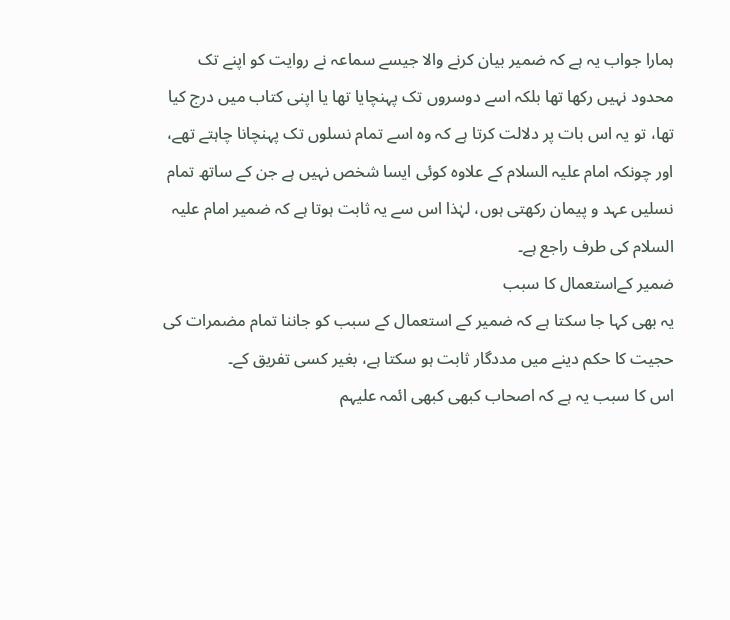ہمارا جواب یہ ہے کہ ضمیر بیان کرنے والا جیسے سماعہ نے روایت کو اپنے تک محدود نہیں رکھا تھا بلکہ اسے دوسروں تک پہنچایا تھا یا اپنی کتاب میں درج کیا تھا، تو یہ اس بات پر دلالت کرتا ہے کہ وہ اسے تمام نسلوں تک پہنچانا چاہتے تھے، اور چونکہ امام علیہ السلام کے علاوہ کوئی ایسا شخص نہیں ہے جن کے ساتھ تمام نسلیں عہد و پیمان رکھتی ہوں، لہٰذا اس سے یہ ثابت ہوتا ہے کہ ضمیر امام علیہ السلام کی طرف راجع ہے۔
ضمیر کےاستعمال کا سبب
یہ بھی کہا جا سکتا ہے کہ ضمیر کے استعمال کے سبب کو جاننا تمام مضمرات کی حجیت کا حکم دینے میں مددگار ثابت ہو سکتا ہے، بغیر کسی تفریق کے۔
اس کا سبب یہ ہے کہ اصحاب کبھی کبھی ائمہ علیہم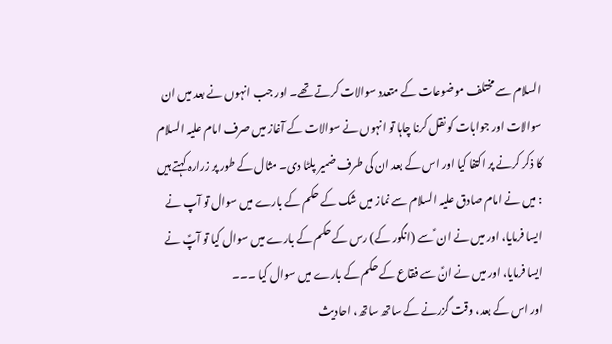السلام سے مختلف موضوعات کے متعدد سوالات کرتے تھے۔ اور جب انہوں نے بعد میں ان سوالات اور جوابات کو نقل کرنا چاہا تو انہوں نے سوالات کے آغاز میں صرف امام علیہ السلام کا ذکر کرنے پر اکتفا کیا اور اس کے بعد ان کی طرف ضمیر پلٹا دی۔ مثال کے طور پر زرارہ کہتے ہیں : میں نے امام صادق علیہ السلام سے نماز میں شک کے حکم کے بارے میں سوال تو آپ نے ایسا فرمایا، اور میں نے ان ؑ سے (انگور کے) رس کے حکم کے بارے میں سوال کیا تو آپؑ نے ایسا فرمایا، اور میں نے انؑ سے فقاع کے حکم کے بارے میں سوال کیا ۔۔۔
اور اس کے بعد، وقت گزرنے کے ساتھ ساتھ، احادیث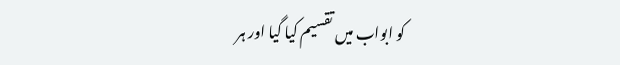کو ابواب میں تقسیم کیا گیا اور ہر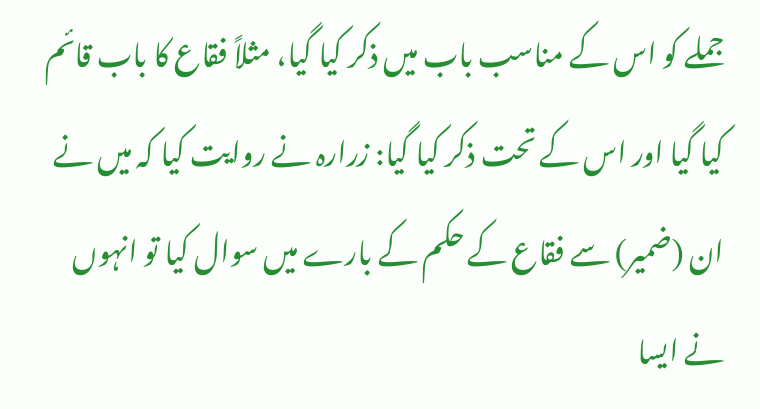جملے کو اس کے مناسب باب میں ذکر کیا گیا، مثلاً فقاع کا باب قائم کیا گیا اور اس کے تحت ذکر کیا گیا: زرارہ نے روایت کیا کہ میں نے ان (ضمیر) سے فقاع کے حکم کے بارے میں سوال کیا تو انہوں نے ایسا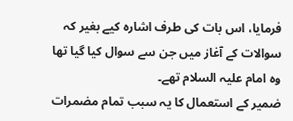فرمایا، اس بات کی طرف اشارہ کیے بغیر کہ سوالات کے آغاز میں جن سے سوال کیا گیا تھا وہ امام علیہ السلام تھے۔
ضمیر کے استعمال کا یہ سبب تمام مضمرات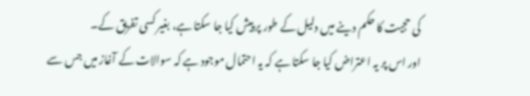کی حجیت کا حکم دینے میں دلیل کے طور پر پیش کیا جا سکتا ہے، بغیر کسی تفریق کے۔
اور اس پر یہ اعتراض کیا جا سکتا ہے کہ یہ احتمال موجود ہے کہ سوالات کے آغاز میں جس سے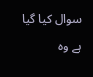سوال کیا گیا ہے وہ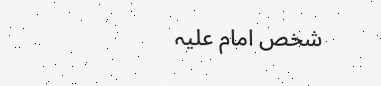شخص امام علیہ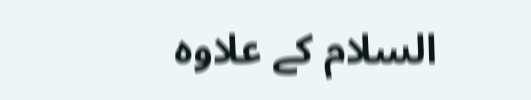السلام کے علاوہ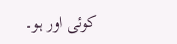کوئی اور ہو۔